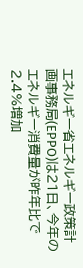エネルギー省エネルギー政策計画事務局(EPPO)は21日、今年のエネルギー消費量が昨年比で2.4%増加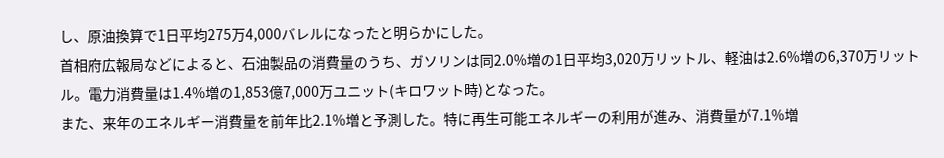し、原油換算で1日平均275万4,000バレルになったと明らかにした。
首相府広報局などによると、石油製品の消費量のうち、ガソリンは同2.0%増の1日平均3,020万リットル、軽油は2.6%増の6,370万リットル。電力消費量は1.4%増の1,853億7,000万ユニット(キロワット時)となった。
また、来年のエネルギー消費量を前年比2.1%増と予測した。特に再生可能エネルギーの利用が進み、消費量が7.1%増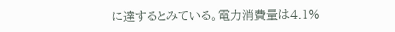に達するとみている。電力消費量は4.1%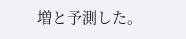増と予測した。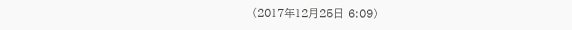(2017年12月25日 6:09)